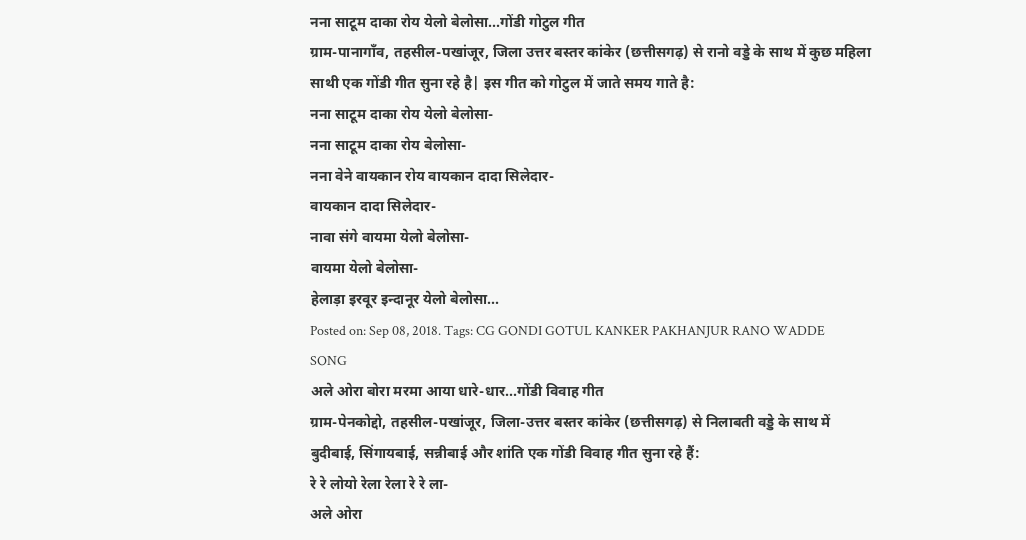नना साटूम दाका रोय येलो बेलोसा...गोंडी गोटुल गीत
ग्राम-पानागाँव, तहसील-पखांजूर, जिला उत्तर बस्तर कांकेर (छत्तीसगढ़) से रानो वड्डे के साथ में कुछ महिला साथी एक गोंडी गीत सुना रहे है| इस गीत को गोटुल में जाते समय गाते है:
नना साटूम दाका रोय येलो बेलोसा-
नना साटूम दाका रोय बेलोसा-
नना वेने वायकान रोय वायकान दादा सिलेदार-
वायकान दादा सिलेदार-
नावा संगे वायमा येलो बेलोसा-
वायमा येलो बेलोसा-
हेलाड़ा इरवूर इन्दानूर येलो बेलोसा...
Posted on: Sep 08, 2018. Tags: CG GONDI GOTUL KANKER PAKHANJUR RANO WADDE SONG
अले ओरा बोरा मरमा आया धारे-धार...गोंडी विवाह गीत
ग्राम-पेनकोद्दो, तहसील-पखांजूर, जिला-उत्तर बस्तर कांकेर (छत्तीसगढ़) से निलाबती वड्डे के साथ में बुदीबाई, सिंगायबाई, सन्नीबाई और शांति एक गोंडी विवाह गीत सुना रहे हैं:
रे रे लोयो रेला रेला रे रे ला-
अले ओरा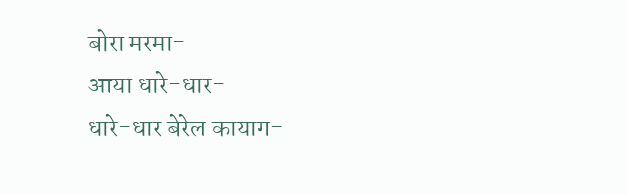बोरा मरमा-
आया धारे-धार-
धारे-धार बेरेल कायाग-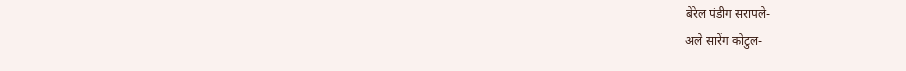बेरेल पंडीग सरापले-
अले सारेंग कोटुल-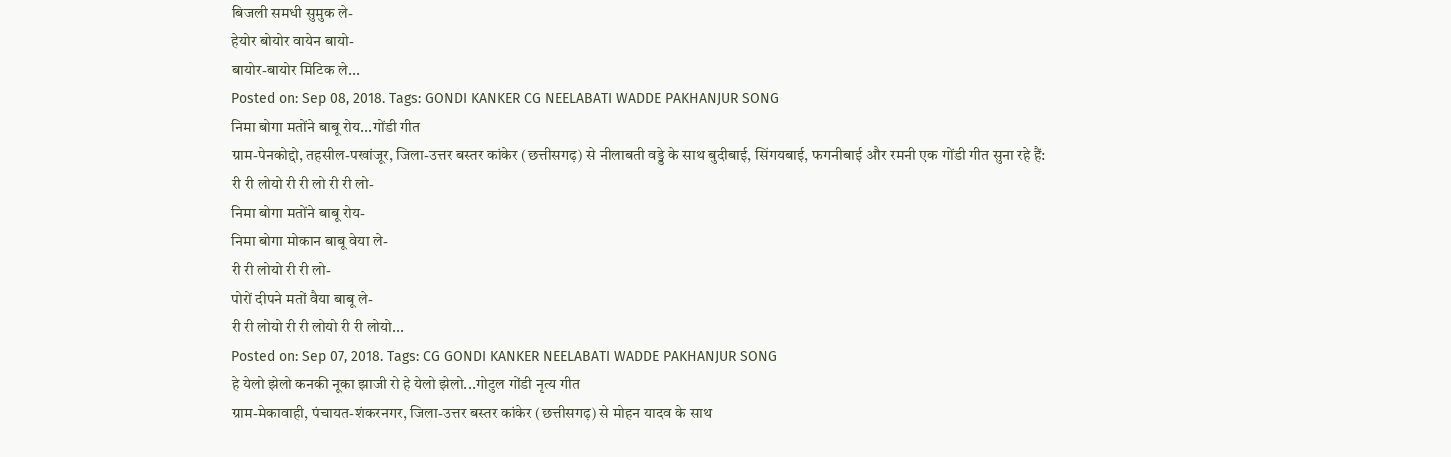बिजली समधी सुमुक ले-
हेयोर बोयोर वायेन बायो-
बायोर-बायोर मिटिक ले...
Posted on: Sep 08, 2018. Tags: GONDI KANKER CG NEELABATI WADDE PAKHANJUR SONG
निमा बोगा मतोंने बाबू रोय...गोंडी गीत
ग्राम-पेनकोद्दो, तहसील-पखांजूर, जिला-उत्तर बस्तर कांकेर (छत्तीसगढ़) से नीलाबती वड्डे के साथ बुदीबाई, सिंगयबाई, फगनीबाई और रमनी एक गोंडी गीत सुना रहे हैं:
री री लोयो री री लो री री लो-
निमा बोगा मतोंने बाबू रोय-
निमा बोगा मोकान बाबू वेया ले-
री री लोयो री री लो-
पोरों दीपने मतों वैया बाबू ले-
री री लोयो री री लोयो री री लोयो...
Posted on: Sep 07, 2018. Tags: CG GONDI KANKER NEELABATI WADDE PAKHANJUR SONG
हे येलो झेलो कनकी नूका झाजी रो हे येलो झेलो...गोटुल गोंडी नृत्य गीत
ग्राम-मेकावाही, पंचायत-शंकरनगर, जिला-उत्तर बस्तर कांकेर (छत्तीसगढ़) से मोहन यादव के साथ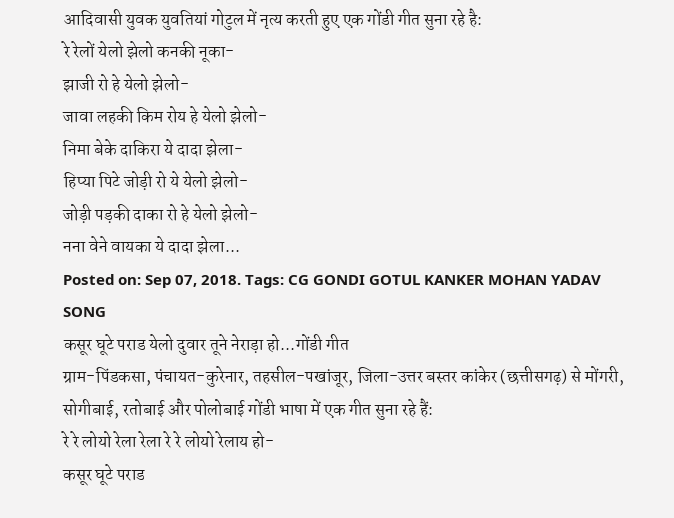आदिवासी युवक युवतियां गोटुल में नृत्य करती हुए एक गोंडी गीत सुना रहे है:
रे रेलों येलो झेलो कनकी नूका-
झाजी रो हे येलो झेलो-
जावा लहकी किम रोय हे येलो झेलो-
निमा बेके दाकिरा ये दादा झेला-
हिप्या पिटे जोड़ी रो ये येलो झेलो-
जोड़ी पड़की दाका रो हे येलो झेलो-
नना वेने वायका ये दादा झेला...
Posted on: Sep 07, 2018. Tags: CG GONDI GOTUL KANKER MOHAN YADAV SONG
कसूर घूटे पराड येलो दुवार तूने नेराड़ा हो...गोंडी गीत
ग्राम-पिंडकसा, पंचायत-कुरेनार, तहसील-पखांजूर, जिला-उत्तर बस्तर कांकेर (छत्तीसगढ़) से मोंगरी, सोगीबाई, रतोबाई और पोलोबाई गोंडी भाषा में एक गीत सुना रहे हैं:
रे रे लोयो रेला रेला रे रे लोयो रेलाय हो-
कसूर घूटे पराड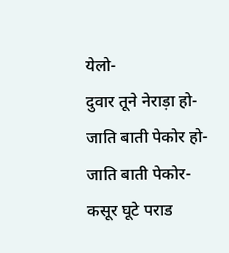येलो-
दुवार तूने नेराड़ा हो-
जाति बाती पेकोर हो-
जाति बाती पेकोर-
कसूर घूटे पराड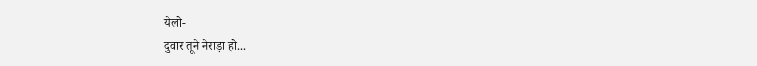येलो-
दुवार तूने नेराड़ा हो...